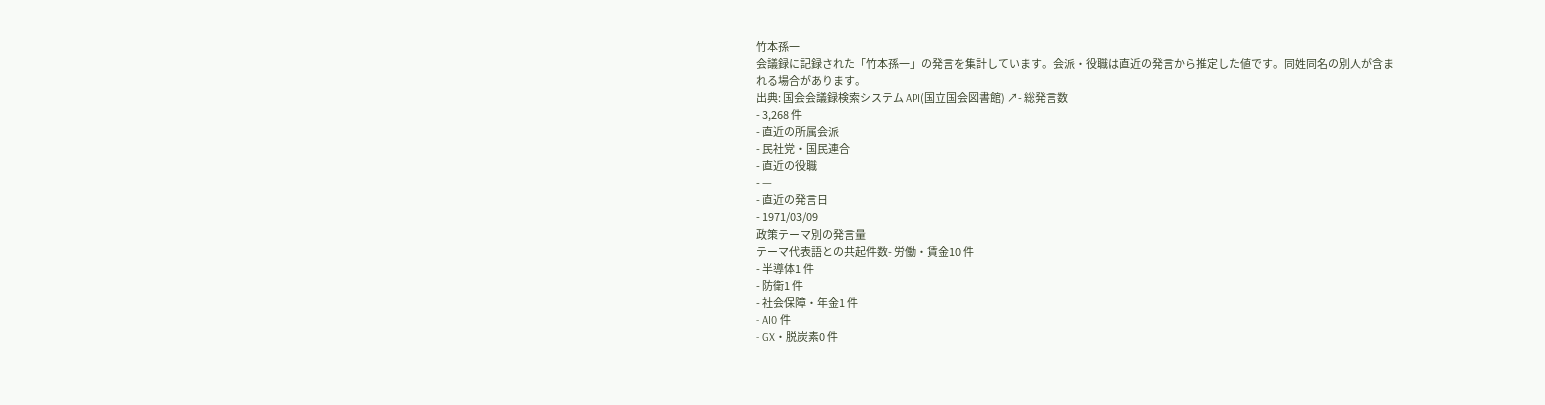竹本孫一
会議録に記録された「竹本孫一」の発言を集計しています。会派・役職は直近の発言から推定した値です。同姓同名の別人が含まれる場合があります。
出典: 国会会議録検索システム API(国立国会図書館) ↗- 総発言数
- 3,268 件
- 直近の所属会派
- 民社党・国民連合
- 直近の役職
- —
- 直近の発言日
- 1971/03/09
政策テーマ別の発言量
テーマ代表語との共起件数- 労働・賃金10 件
- 半導体1 件
- 防衛1 件
- 社会保障・年金1 件
- AI0 件
- GX・脱炭素0 件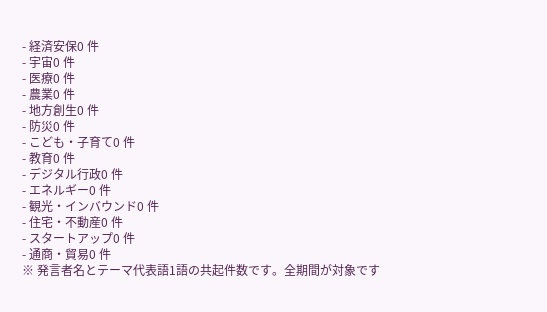- 経済安保0 件
- 宇宙0 件
- 医療0 件
- 農業0 件
- 地方創生0 件
- 防災0 件
- こども・子育て0 件
- 教育0 件
- デジタル行政0 件
- エネルギー0 件
- 観光・インバウンド0 件
- 住宅・不動産0 件
- スタートアップ0 件
- 通商・貿易0 件
※ 発言者名とテーマ代表語1語の共起件数です。全期間が対象です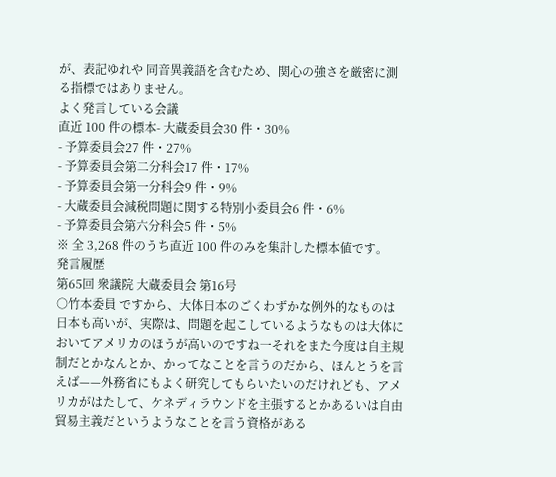が、表記ゆれや 同音異義語を含むため、関心の強さを厳密に測る指標ではありません。
よく発言している会議
直近 100 件の標本- 大蔵委員会30 件・30%
- 予算委員会27 件・27%
- 予算委員会第二分科会17 件・17%
- 予算委員会第一分科会9 件・9%
- 大蔵委員会減税問題に関する特別小委員会6 件・6%
- 予算委員会第六分科会5 件・5%
※ 全 3,268 件のうち直近 100 件のみを集計した標本値です。
発言履歴
第65回 衆議院 大蔵委員会 第16号
○竹本委員 ですから、大体日本のごくわずかな例外的なものは日本も高いが、実際は、問題を起こしているようなものは大体においてアメリカのほうが高いのですね一それをまた今度は自主規制だとかなんとか、かってなことを言うのだから、ほんとうを言えば——外務省にもよく研究してもらいたいのだけれども、アメリカがはたして、ケネディラウンドを主張するとかあるいは自由貿易主義だというようなことを言う資格がある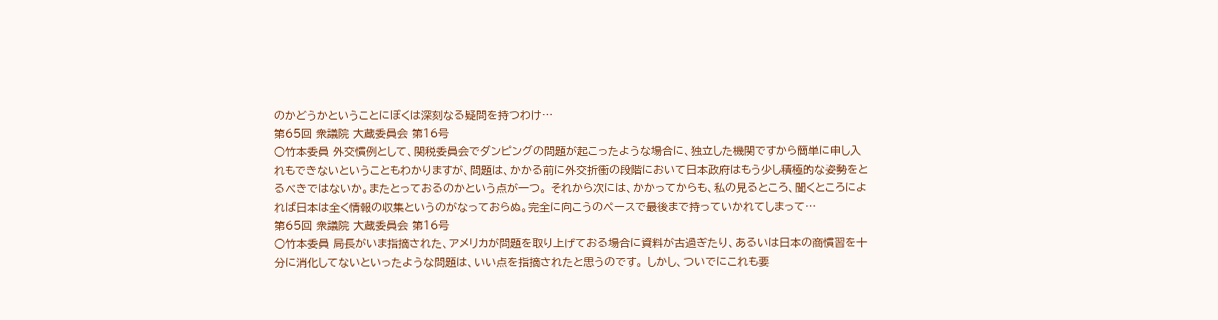のかどうかということにぼくは深刻なる疑問を持つわけ…
第65回 衆議院 大蔵委員会 第16号
○竹本委員 外交慣例として、関税委員会でダンピングの問題が起こったような場合に、独立した機関ですから簡単に申し入れもできないということもわかりますが、問題は、かかる前に外交折衝の段階において日本政府はもう少し積極的な姿勢をとるべきではないか。またとっておるのかという点が一つ。 それから次には、かかってからも、私の見るところ、聞くところによれば日本は全く情報の収集というのがなっておらぬ。完全に向こうのペースで最後まで持っていかれてしまって…
第65回 衆議院 大蔵委員会 第16号
○竹本委員 局長がいま指摘された、アメリカが問題を取り上げておる場合に資料が古過ぎたり、あるいは日本の商慣習を十分に消化してないといったような問題は、いい点を指摘されたと思うのです。 しかし、ついでにこれも要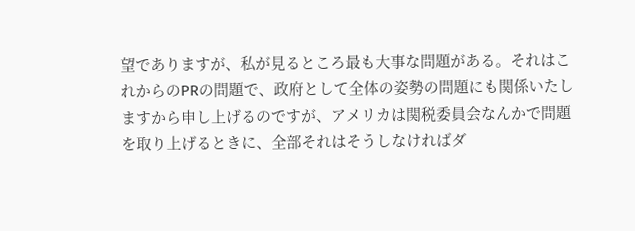望でありますが、私が見るところ最も大事な問題がある。それはこれからのPRの問題で、政府として全体の姿勢の問題にも関係いたしますから申し上げるのですが、アメリカは関税委員会なんかで問題を取り上げるときに、全部それはそうしなければダ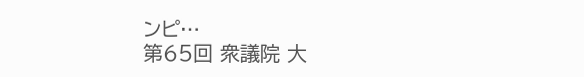ンピ…
第65回 衆議院 大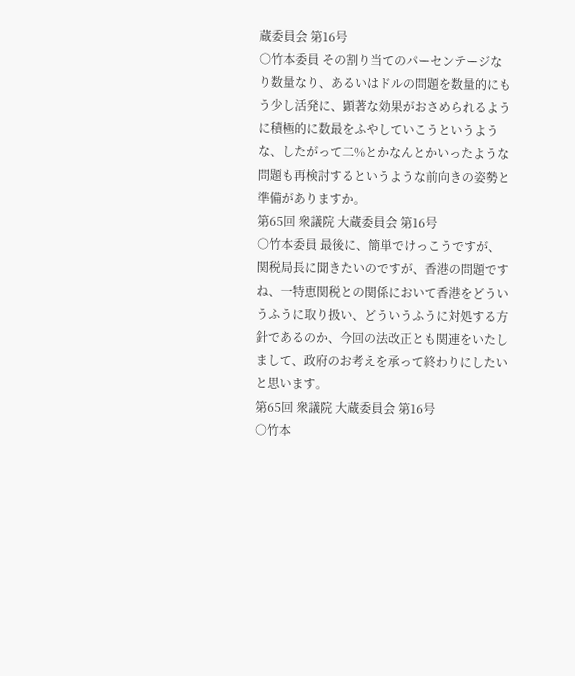蔵委員会 第16号
○竹本委員 その割り当てのパーセンテージなり数量なり、あるいはドルの問題を数量的にもう少し活発に、顕著な効果がおさめられるように積極的に数最をふやしていこうというような、したがって二%とかなんとかいったような問題も再検討するというような前向きの姿勢と準備がありますか。
第65回 衆議院 大蔵委員会 第16号
○竹本委員 最後に、簡単でけっこうですが、関税局長に聞きたいのですが、香港の問題ですね、一特恵関税との関係において香港をどういうふうに取り扱い、どういうふうに対処する方針であるのか、今回の法改正とも関連をいたしまして、政府のお考えを承って終わりにしたいと思います。
第65回 衆議院 大蔵委員会 第16号
○竹本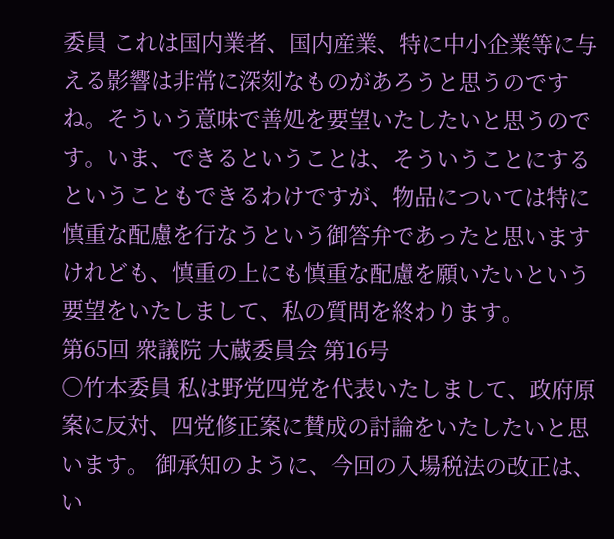委員 これは国内業者、国内産業、特に中小企業等に与える影響は非常に深刻なものがあろうと思うのですね。そういう意味で善処を要望いたしたいと思うのです。いま、できるということは、そういうことにするということもできるわけですが、物品については特に慎重な配慮を行なうという御答弁であったと思いますけれども、慎重の上にも慎重な配慮を願いたいという要望をいたしまして、私の質問を終わります。
第65回 衆議院 大蔵委員会 第16号
○竹本委員 私は野党四党を代表いたしまして、政府原案に反対、四党修正案に賛成の討論をいたしたいと思います。 御承知のように、今回の入場税法の改正は、い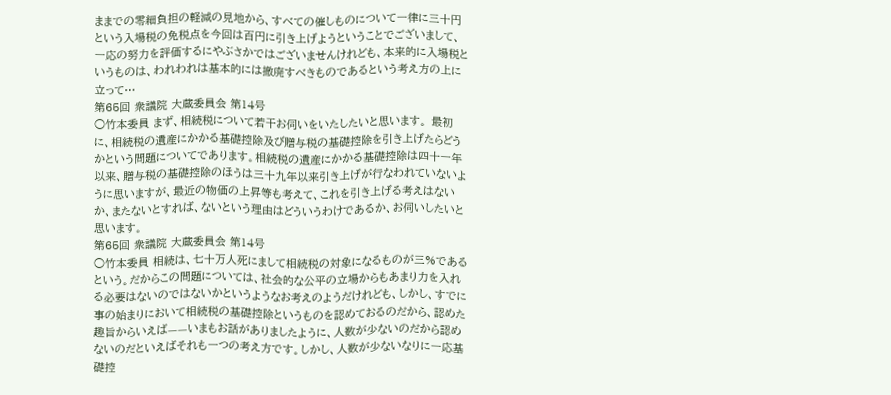ままでの零細負担の軽減の見地から、すべての催しものについて一律に三十円という入場税の免税点を今回は百円に引き上げようということでございまして、一応の努力を評価するにやぶさかではございませんけれども、本来的に入場税というものは、われわれは基本的には撤廃すべきものであるという考え方の上に立って…
第65回 衆議院 大蔵委員会 第14号
○竹本委員 まず、相続税について若干お伺いをいたしたいと思います。 最初に、相続税の遺産にかかる基礎控除及び贈与税の基礎控除を引き上げたらどうかという問題についてであります。相続税の遺産にかかる基礎控除は四十一年以来、贈与税の基礎控除のほうは三十九年以来引き上げが行なわれていないように思いますが、最近の物価の上昇等も考えて、これを引き上げる考えはないか、またないとすれば、ないという理由はどういうわけであるか、お伺いしたいと思います。
第65回 衆議院 大蔵委員会 第14号
○竹本委員 相続は、七十万人死にまして相続税の対象になるものが三%であるという。だからこの問題については、社会的な公平の立場からもあまり力を入れる必要はないのではないかというようなお考えのようだけれども、しかし、すでに事の始まりにおいて相続税の基礎控除というものを認めておるのだから、認めた趣旨からいえば——いまもお話がありましたように、人数が少ないのだから認めないのだといえばそれも一つの考え方です。しかし、人数が少ないなりに一応基礎控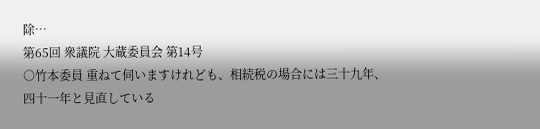除…
第65回 衆議院 大蔵委員会 第14号
○竹本委員 重ねて伺いますけれども、相続税の場合には三十九年、四十一年と見直している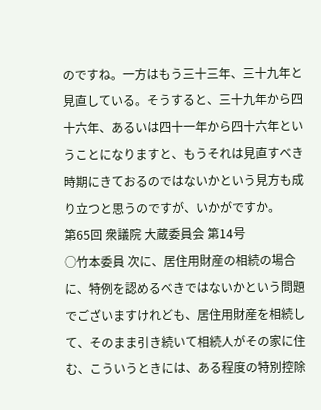のですね。一方はもう三十三年、三十九年と見直している。そうすると、三十九年から四十六年、あるいは四十一年から四十六年ということになりますと、もうそれは見直すべき時期にきておるのではないかという見方も成り立つと思うのですが、いかがですか。
第65回 衆議院 大蔵委員会 第14号
○竹本委員 次に、居住用財産の相続の場合に、特例を認めるべきではないかという問題でございますけれども、居住用財産を相続して、そのまま引き続いて相続人がその家に住む、こういうときには、ある程度の特別控除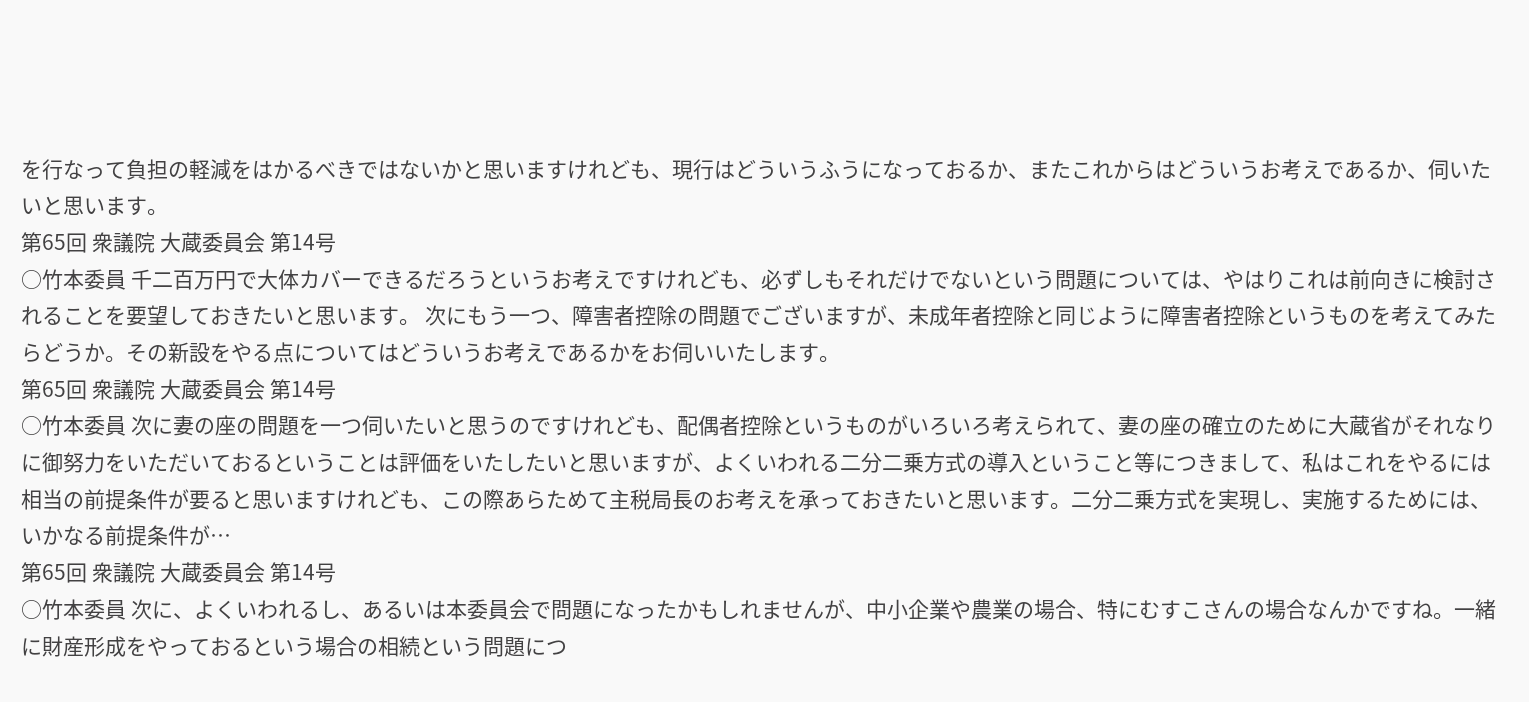を行なって負担の軽減をはかるべきではないかと思いますけれども、現行はどういうふうになっておるか、またこれからはどういうお考えであるか、伺いたいと思います。
第65回 衆議院 大蔵委員会 第14号
○竹本委員 千二百万円で大体カバーできるだろうというお考えですけれども、必ずしもそれだけでないという問題については、やはりこれは前向きに検討されることを要望しておきたいと思います。 次にもう一つ、障害者控除の問題でございますが、未成年者控除と同じように障害者控除というものを考えてみたらどうか。その新設をやる点についてはどういうお考えであるかをお伺いいたします。
第65回 衆議院 大蔵委員会 第14号
○竹本委員 次に妻の座の問題を一つ伺いたいと思うのですけれども、配偶者控除というものがいろいろ考えられて、妻の座の確立のために大蔵省がそれなりに御努力をいただいておるということは評価をいたしたいと思いますが、よくいわれる二分二乗方式の導入ということ等につきまして、私はこれをやるには相当の前提条件が要ると思いますけれども、この際あらためて主税局長のお考えを承っておきたいと思います。二分二乗方式を実現し、実施するためには、いかなる前提条件が…
第65回 衆議院 大蔵委員会 第14号
○竹本委員 次に、よくいわれるし、あるいは本委員会で問題になったかもしれませんが、中小企業や農業の場合、特にむすこさんの場合なんかですね。一緒に財産形成をやっておるという場合の相続という問題につ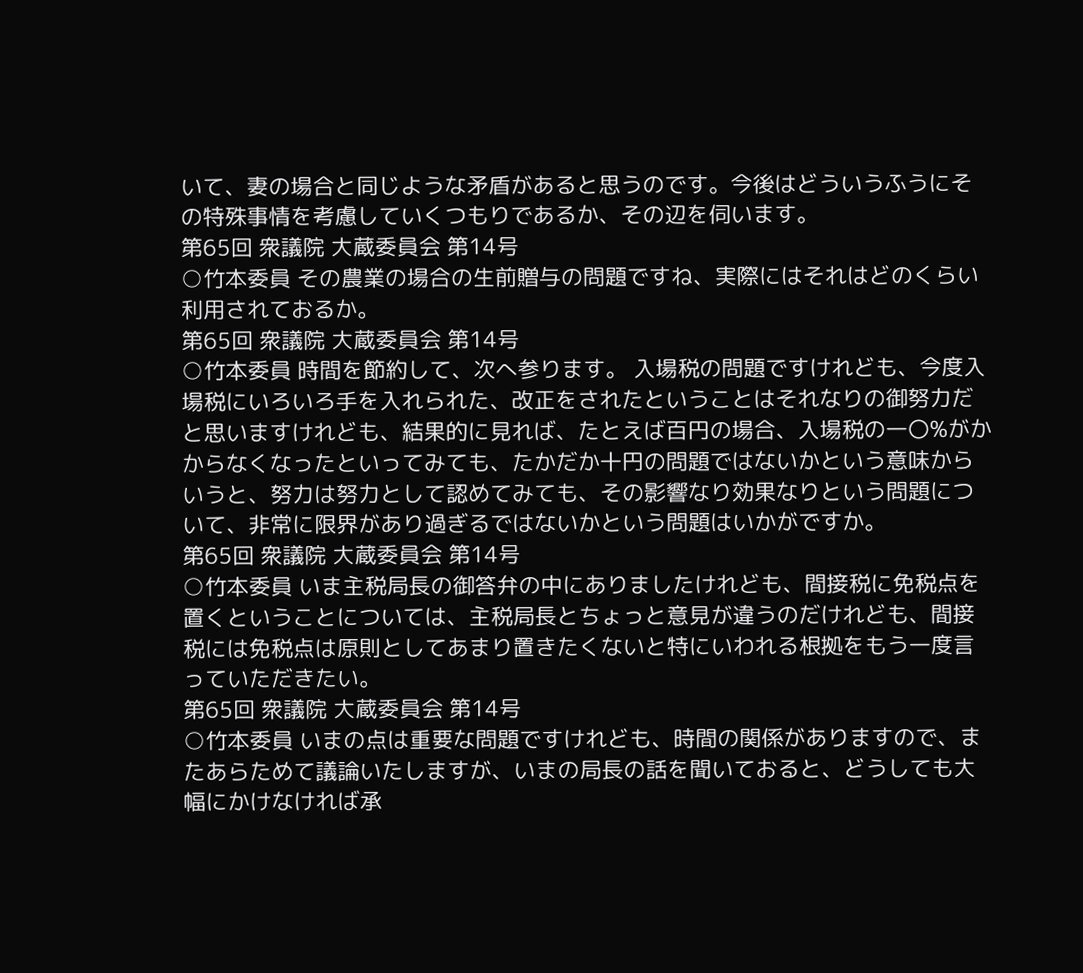いて、妻の場合と同じような矛盾があると思うのです。今後はどういうふうにその特殊事情を考慮していくつもりであるか、その辺を伺います。
第65回 衆議院 大蔵委員会 第14号
○竹本委員 その農業の場合の生前贈与の問題ですね、実際にはそれはどのくらい利用されておるか。
第65回 衆議院 大蔵委員会 第14号
○竹本委員 時間を節約して、次へ参ります。 入場税の問題ですけれども、今度入場税にいろいろ手を入れられた、改正をされたということはそれなりの御努力だと思いますけれども、結果的に見れば、たとえば百円の場合、入場税の一〇%がかからなくなったといってみても、たかだか十円の問題ではないかという意味からいうと、努力は努力として認めてみても、その影響なり効果なりという問題について、非常に限界があり過ぎるではないかという問題はいかがですか。
第65回 衆議院 大蔵委員会 第14号
○竹本委員 いま主税局長の御答弁の中にありましたけれども、間接税に免税点を置くということについては、主税局長とちょっと意見が違うのだけれども、間接税には免税点は原則としてあまり置きたくないと特にいわれる根拠をもう一度言っていただきたい。
第65回 衆議院 大蔵委員会 第14号
○竹本委員 いまの点は重要な問題ですけれども、時間の関係がありますので、またあらためて議論いたしますが、いまの局長の話を聞いておると、どうしても大幅にかけなければ承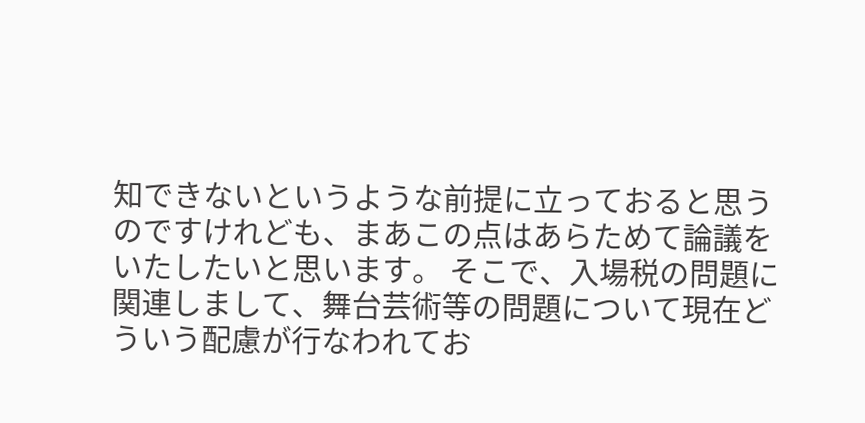知できないというような前提に立っておると思うのですけれども、まあこの点はあらためて論議をいたしたいと思います。 そこで、入場税の問題に関連しまして、舞台芸術等の問題について現在どういう配慮が行なわれてお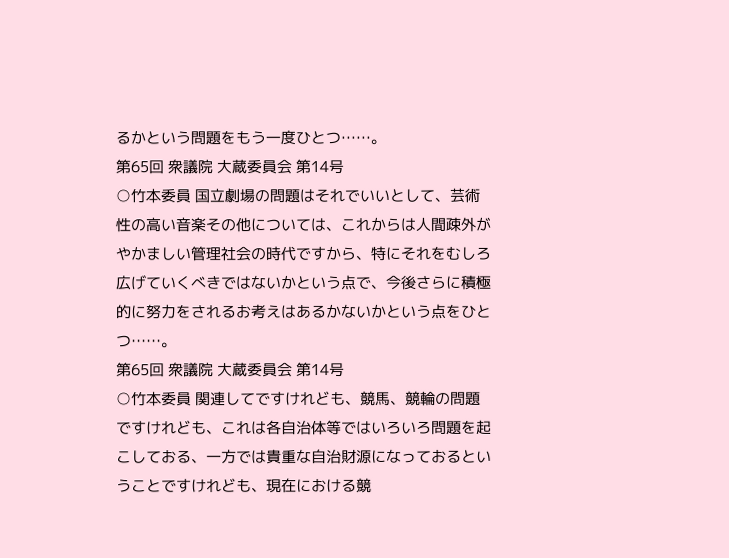るかという問題をもう一度ひとつ……。
第65回 衆議院 大蔵委員会 第14号
○竹本委員 国立劇場の問題はそれでいいとして、芸術性の高い音楽その他については、これからは人間疎外がやかましい管理社会の時代ですから、特にそれをむしろ広げていくべきではないかという点で、今後さらに積極的に努力をされるお考えはあるかないかという点をひとつ……。
第65回 衆議院 大蔵委員会 第14号
○竹本委員 関連してですけれども、競馬、競輪の問題ですけれども、これは各自治体等ではいろいろ問題を起こしておる、一方では貴重な自治財源になっておるということですけれども、現在における競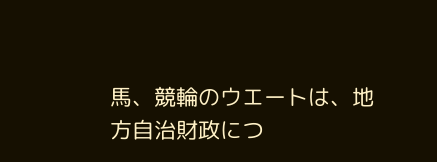馬、競輪のウエートは、地方自治財政につ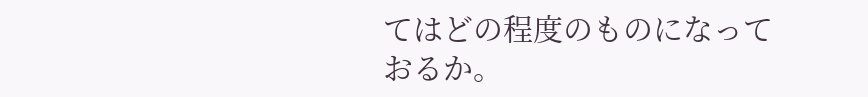てはどの程度のものになっておるか。